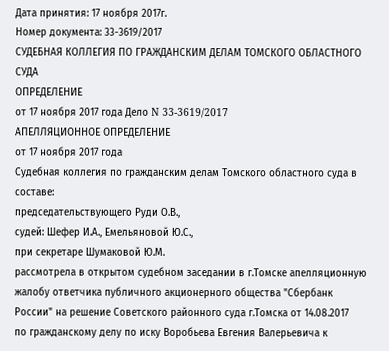Дата принятия: 17 ноября 2017г.
Номер документа: 33-3619/2017
СУДЕБНАЯ КОЛЛЕГИЯ ПО ГРАЖДАНСКИМ ДЕЛАМ ТОМСКОГО ОБЛАСТНОГО СУДА
ОПРЕДЕЛЕНИЕ
от 17 ноября 2017 года Дело N 33-3619/2017
АПЕЛЛЯЦИОННОЕ ОПРЕДЕЛЕНИЕ
от 17 ноября 2017 года
Судебная коллегия по гражданским делам Томского областного суда в составе:
председательствующего Руди О.В.,
судей: Шефер И.А., Емельяновой Ю.С.,
при секретаре Шумаковой Ю.М.
рассмотрела в открытом судебном заседании в г.Томске апелляционную жалобу ответчика публичного акционерного общества "Сбербанк России" на решение Советского районного суда г.Томска от 14.08.2017
по гражданскому делу по иску Воробьева Евгения Валерьевича к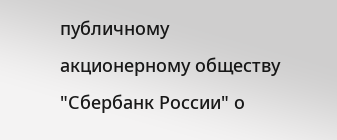публичному акционерному обществу "Сбербанк России" о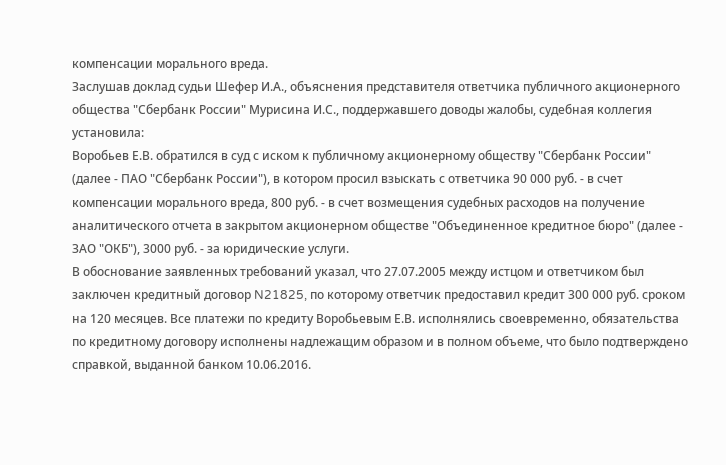компенсации морального вреда.
Заслушав доклад судьи Шефер И.А., объяснения представителя ответчика публичного акционерного общества "Сбербанк России" Мурисина И.С., поддержавшего доводы жалобы, судебная коллегия
установила:
Воробьев Е.В. обратился в суд с иском к публичному акционерному обществу "Сбербанк России" (далее - ПАО "Сбербанк России"), в котором просил взыскать с ответчика 90 000 руб. - в счет компенсации морального вреда, 800 руб. - в счет возмещения судебных расходов на получение аналитического отчета в закрытом акционерном обществе "Объединенное кредитное бюро" (далее - ЗАО "ОКБ"), 3000 руб. - за юридические услуги.
В обоснование заявленных требований указал, что 27.07.2005 между истцом и ответчиком был заключен кредитный договор N21825, по которому ответчик предоставил кредит 300 000 руб. сроком на 120 месяцев. Все платежи по кредиту Воробьевым Е.В. исполнялись своевременно, обязательства по кредитному договору исполнены надлежащим образом и в полном объеме, что было подтверждено справкой, выданной банком 10.06.2016.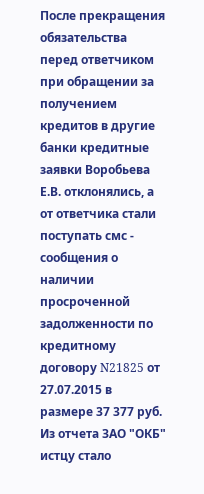После прекращения обязательства перед ответчиком при обращении за получением кредитов в другие банки кредитные заявки Воробьева Е.В. отклонялись, а от ответчика стали поступать смс - сообщения о наличии просроченной задолженности по кредитному договору N21825 от 27.07.2015 в размере 37 377 руб. Из отчета ЗАО "ОКБ" истцу стало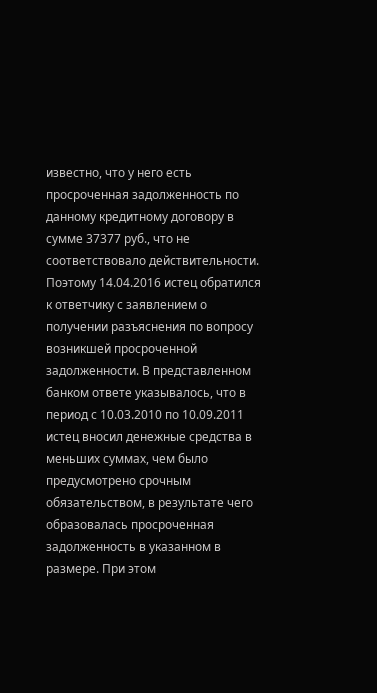известно, что у него есть просроченная задолженность по данному кредитному договору в сумме 37377 руб., что не соответствовало действительности. Поэтому 14.04.2016 истец обратился к ответчику с заявлением о получении разъяснения по вопросу возникшей просроченной задолженности. В представленном банком ответе указывалось, что в период с 10.03.2010 по 10.09.2011 истец вносил денежные средства в меньших суммах, чем было предусмотрено срочным обязательством, в результате чего образовалась просроченная задолженность в указанном в размере. При этом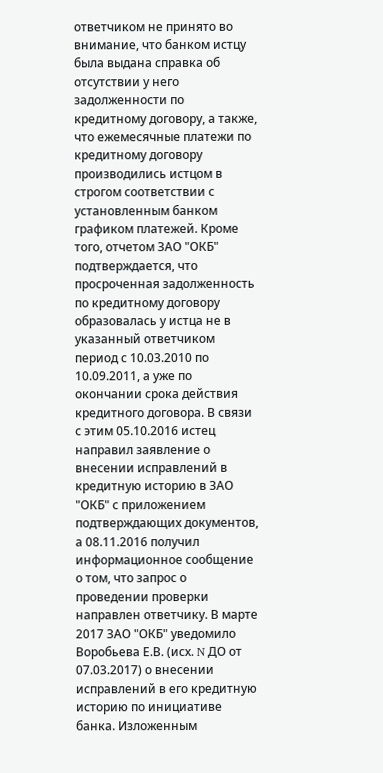ответчиком не принято во внимание, что банком истцу была выдана справка об отсутствии у него задолженности по кредитному договору, а также, что ежемесячные платежи по кредитному договору производились истцом в строгом соответствии с установленным банком графиком платежей. Кроме того, отчетом ЗАО "ОКБ" подтверждается, что просроченная задолженность по кредитному договору образовалась у истца не в указанный ответчиком период с 10.03.2010 по 10.09.2011, а уже по окончании срока действия кредитного договора. В связи с этим 05.10.2016 истец направил заявление о внесении исправлений в кредитную историю в ЗАО "ОКБ" с приложением подтверждающих документов, а 08.11.2016 получил информационное сообщение о том, что запрос о проведении проверки направлен ответчику. В марте 2017 ЗАО "ОКБ" уведомило Воробьева Е.В. (исх. N ДО от 07.03.2017) о внесении исправлений в его кредитную историю по инициативе банка. Изложенным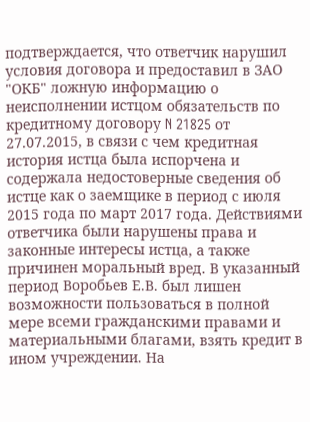подтверждается, что ответчик нарушил условия договора и предоставил в ЗАО "ОКБ" ложную информацию о неисполнении истцом обязательств по кредитному договору N 21825 от 27.07.2015, в связи с чем кредитная история истца была испорчена и содержала недостоверные сведения об истце как о заемщике в период с июля 2015 года по март 2017 года. Действиями ответчика были нарушены права и законные интересы истца, а также причинен моральный вред. В указанный период Воробьев Е.В. был лишен возможности пользоваться в полной мере всеми гражданскими правами и материальными благами, взять кредит в ином учреждении. На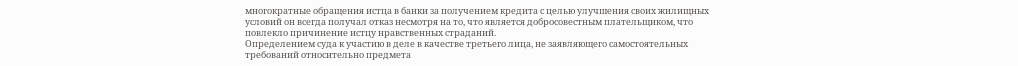многократные обращения истца в банки за получением кредита с целью улучшения своих жилищных условий он всегда получал отказ несмотря на то, что является добросовестным плательщиком, что повлекло причинение истцу нравственных страданий.
Определением суда к участию в деле в качестве третьего лица, не заявляющего самостоятельных требований относительно предмета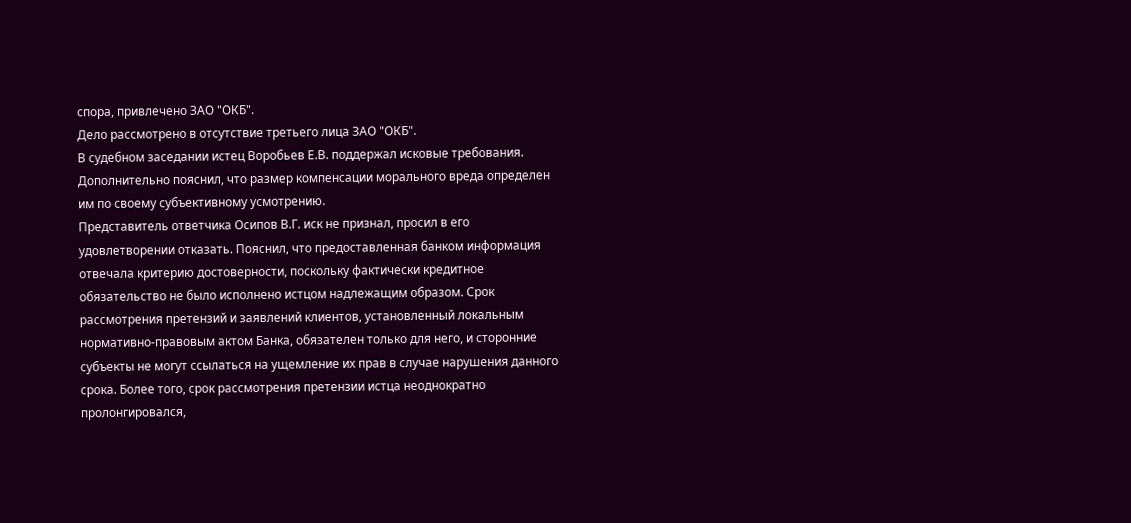спора, привлечено ЗАО "ОКБ".
Дело рассмотрено в отсутствие третьего лица ЗАО "ОКБ".
В судебном заседании истец Воробьев Е.В. поддержал исковые требования. Дополнительно пояснил, что размер компенсации морального вреда определен им по своему субъективному усмотрению.
Представитель ответчика Осипов В.Г. иск не признал, просил в его удовлетворении отказать. Пояснил, что предоставленная банком информация отвечала критерию достоверности, поскольку фактически кредитное обязательство не было исполнено истцом надлежащим образом. Срок рассмотрения претензий и заявлений клиентов, установленный локальным нормативно-правовым актом Банка, обязателен только для него, и сторонние субъекты не могут ссылаться на ущемление их прав в случае нарушения данного срока. Более того, срок рассмотрения претензии истца неоднократно пролонгировался,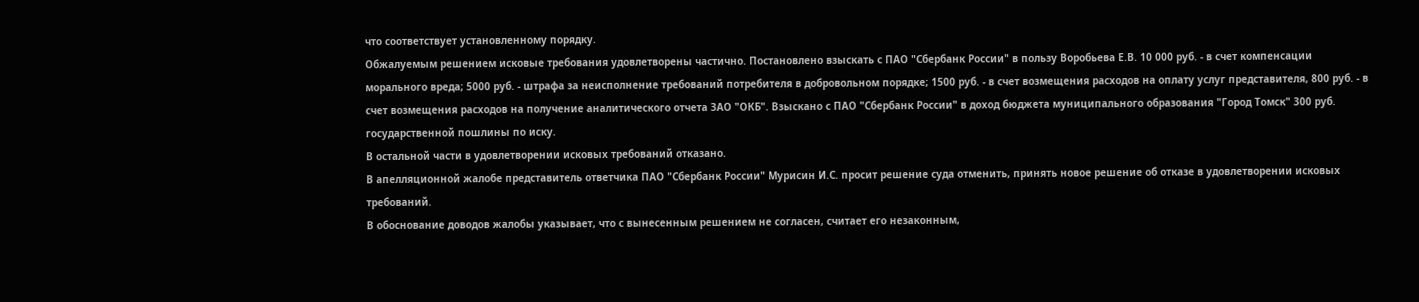что соответствует установленному порядку.
Обжалуемым решением исковые требования удовлетворены частично. Постановлено взыскать с ПАО "Сбербанк России" в пользу Воробьева Е.В. 10 000 руб. - в счет компенсации морального вреда; 5000 руб. - штрафа за неисполнение требований потребителя в добровольном порядке; 1500 руб. - в счет возмещения расходов на оплату услуг представителя, 800 руб. - в счет возмещения расходов на получение аналитического отчета ЗАО "ОКБ". Взыскано с ПАО "Сбербанк России" в доход бюджета муниципального образования "Город Томск" 300 руб. государственной пошлины по иску.
В остальной части в удовлетворении исковых требований отказано.
В апелляционной жалобе представитель ответчика ПАО "Сбербанк России" Мурисин И.С. просит решение суда отменить, принять новое решение об отказе в удовлетворении исковых требований.
В обоснование доводов жалобы указывает, что с вынесенным решением не согласен, считает его незаконным,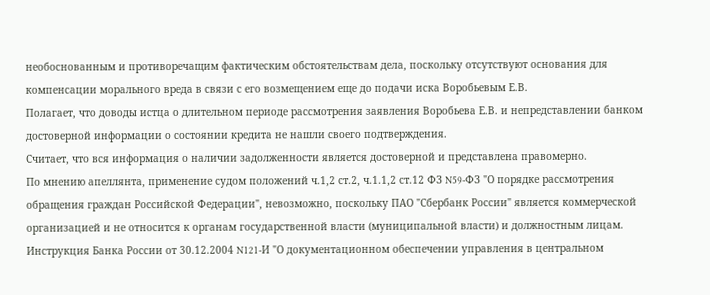необоснованным и противоречащим фактическим обстоятельствам дела, поскольку отсутствуют основания для компенсации морального вреда в связи с его возмещением еще до подачи иска Воробьевым Е.В.
Полагает, что доводы истца о длительном периоде рассмотрения заявления Воробьева Е.В. и непредставлении банком достоверной информации о состоянии кредита не нашли своего подтверждения.
Считает, что вся информация о наличии задолженности является достоверной и представлена правомерно.
По мнению апеллянта, применение судом положений ч.1,2 ст.2, ч.1.1,2 ст.12 ФЗ N59-ФЗ "О порядке рассмотрения обращения граждан Российской Федерации", невозможно, поскольку ПАО "Сбербанк России" является коммерческой организацией и не относится к органам государственной власти (муниципальной власти) и должностным лицам. Инструкция Банка России от 30.12.2004 N121-И "О документационном обеспечении управления в центральном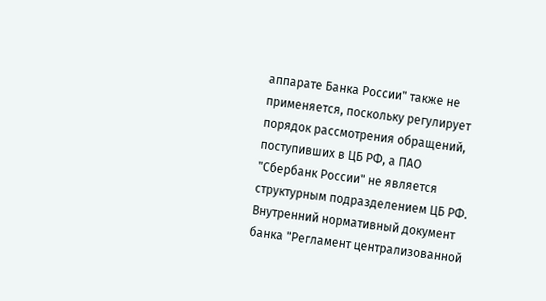аппарате Банка России" также не применяется, поскольку регулирует порядок рассмотрения обращений, поступивших в ЦБ РФ, а ПАО "Сбербанк России" не является структурным подразделением ЦБ РФ. Внутренний нормативный документ банка "Регламент централизованной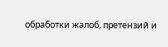обработки жалоб, претензий и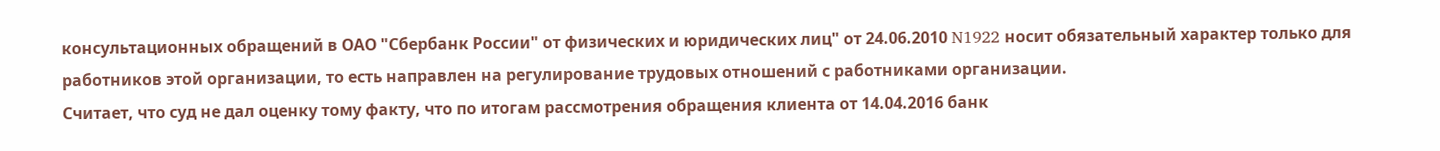консультационных обращений в ОАО "Сбербанк России" от физических и юридических лиц" от 24.06.2010 N1922 носит обязательный характер только для работников этой организации, то есть направлен на регулирование трудовых отношений с работниками организации.
Считает, что суд не дал оценку тому факту, что по итогам рассмотрения обращения клиента от 14.04.2016 банк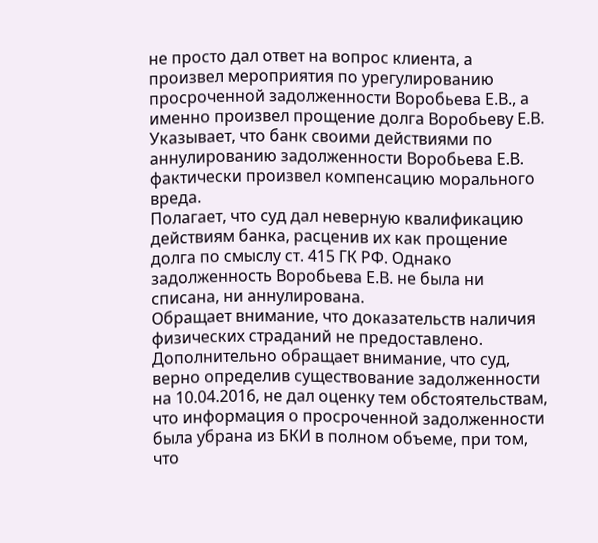не просто дал ответ на вопрос клиента, а произвел мероприятия по урегулированию просроченной задолженности Воробьева Е.В., а именно произвел прощение долга Воробьеву Е.В.
Указывает, что банк своими действиями по аннулированию задолженности Воробьева Е.В. фактически произвел компенсацию морального вреда.
Полагает, что суд дал неверную квалификацию действиям банка, расценив их как прощение долга по смыслу ст. 415 ГК РФ. Однако задолженность Воробьева Е.В. не была ни списана, ни аннулирована.
Обращает внимание, что доказательств наличия физических страданий не предоставлено.
Дополнительно обращает внимание, что суд, верно определив существование задолженности на 10.04.2016, не дал оценку тем обстоятельствам, что информация о просроченной задолженности была убрана из БКИ в полном объеме, при том, что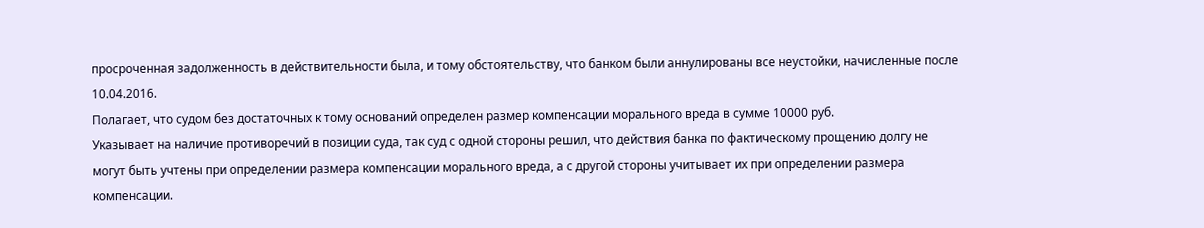просроченная задолженность в действительности была, и тому обстоятельству, что банком были аннулированы все неустойки, начисленные после 10.04.2016.
Полагает, что судом без достаточных к тому оснований определен размер компенсации морального вреда в сумме 10000 руб.
Указывает на наличие противоречий в позиции суда, так суд с одной стороны решил, что действия банка по фактическому прощению долгу не могут быть учтены при определении размера компенсации морального вреда, а с другой стороны учитывает их при определении размера компенсации.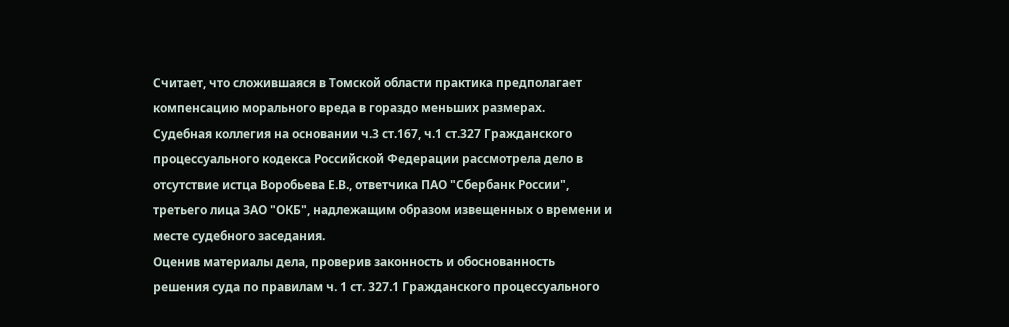Считает, что сложившаяся в Томской области практика предполагает компенсацию морального вреда в гораздо меньших размерах.
Судебная коллегия на основании ч.3 ст.167, ч.1 ст.327 Гражданского процессуального кодекса Российской Федерации рассмотрела дело в отсутствие истца Воробьева Е.В., ответчика ПАО "Сбербанк России", третьего лица ЗАО "ОКБ", надлежащим образом извещенных о времени и месте судебного заседания.
Оценив материалы дела, проверив законность и обоснованность решения суда по правилам ч. 1 ст. 327.1 Гражданского процессуального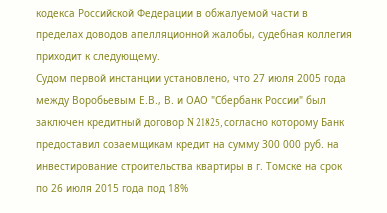кодекса Российской Федерации в обжалуемой части в пределах доводов апелляционной жалобы, судебная коллегия приходит к следующему.
Судом первой инстанции установлено, что 27 июля 2005 года между Воробьевым Е.В., В. и ОАО "Сбербанк России" был заключен кредитный договор N 21825, согласно которому Банк предоставил созаемщикам кредит на сумму 300 000 руб. на инвестирование строительства квартиры в г. Томске на срок по 26 июля 2015 года под 18%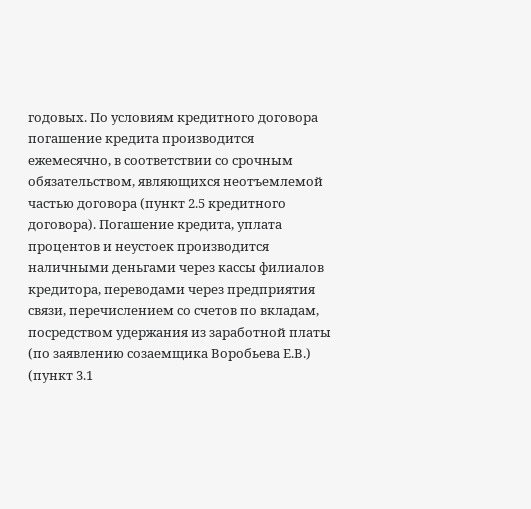годовых. По условиям кредитного договора погашение кредита производится ежемесячно, в соответствии со срочным обязательством, являющихся неотъемлемой частью договора (пункт 2.5 кредитного договора). Погашение кредита, уплата процентов и неустоек производится наличными деньгами через кассы филиалов кредитора, переводами через предприятия связи, перечислением со счетов по вкладам, посредством удержания из заработной платы (по заявлению созаемщика Воробьева Е.В.) (пункт 3.1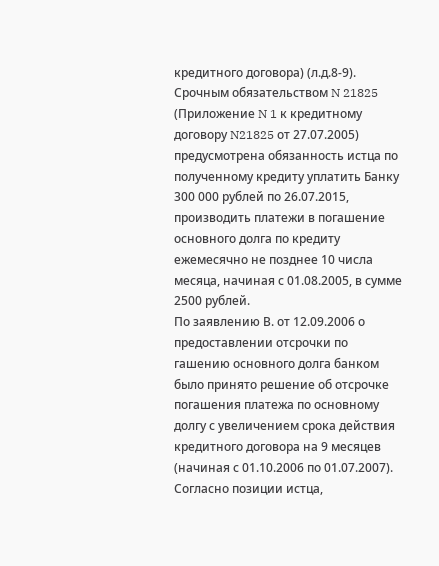кредитного договора) (л.д.8-9).
Срочным обязательством N 21825 (Приложение N 1 к кредитному договору N21825 от 27.07.2005) предусмотрена обязанность истца по полученному кредиту уплатить Банку 300 000 рублей по 26.07.2015, производить платежи в погашение основного долга по кредиту ежемесячно не позднее 10 числа месяца, начиная с 01.08.2005, в сумме 2500 рублей.
По заявлению В. от 12.09.2006 о предоставлении отсрочки по гашению основного долга банком было принято решение об отсрочке погашения платежа по основному долгу с увеличением срока действия кредитного договора на 9 месяцев (начиная с 01.10.2006 по 01.07.2007).
Согласно позиции истца,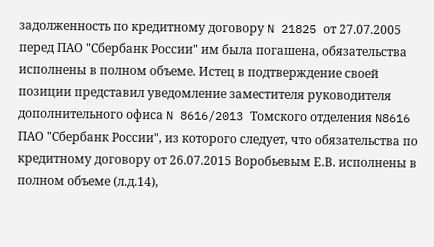задолженность по кредитному договору N 21825 от 27.07.2005 перед ПАО "Сбербанк России" им была погашена, обязательства исполнены в полном объеме. Истец в подтверждение своей позиции представил уведомление заместителя руководителя дополнительного офиса N 8616/2013 Томского отделения N8616 ПАО "Сбербанк России", из которого следует, что обязательства по кредитному договору от 26.07.2015 Воробьевым Е.В. исполнены в полном объеме (л.д.14),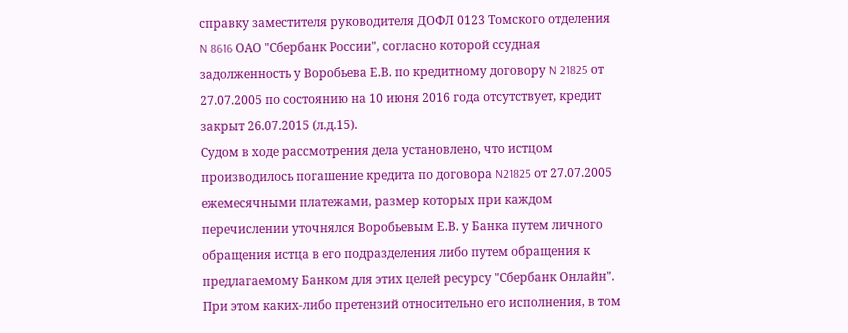справку заместителя руководителя ДОФЛ 0123 Томского отделения N 8616 ОАО "Сбербанк России", согласно которой ссудная задолженность у Воробьева Е.В. по кредитному договору N 21825 от 27.07.2005 по состоянию на 10 июня 2016 года отсутствует, кредит закрыт 26.07.2015 (л.д.15).
Судом в ходе рассмотрения дела установлено, что истцом производилось погашение кредита по договора N21825 от 27.07.2005 ежемесячными платежами, размер которых при каждом перечислении уточнялся Воробьевым Е.В. у Банка путем личного обращения истца в его подразделения либо путем обращения к предлагаемому Банком для этих целей ресурсу "Сбербанк Онлайн". При этом каких-либо претензий относительно его исполнения, в том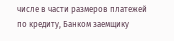числе в части размеров платежей по кредиту, Банком заемщику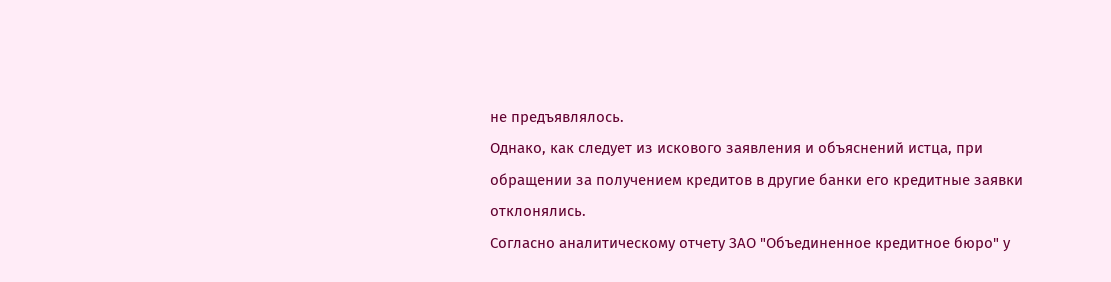не предъявлялось.
Однако, как следует из искового заявления и объяснений истца, при обращении за получением кредитов в другие банки его кредитные заявки отклонялись.
Согласно аналитическому отчету ЗАО "Объединенное кредитное бюро" у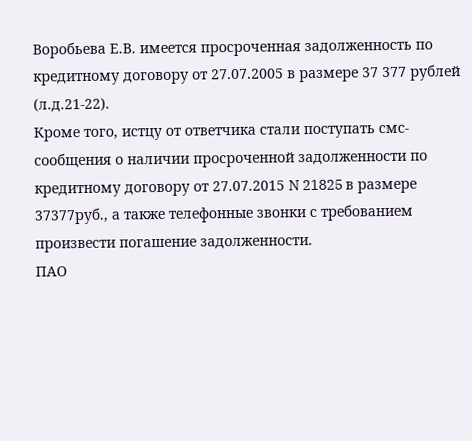Воробьева Е.В. имеется просроченная задолженность по кредитному договору от 27.07.2005 в размере 37 377 рублей (л.д.21-22).
Кроме того, истцу от ответчика стали поступать смс-сообщения о наличии просроченной задолженности по кредитному договору от 27.07.2015 N 21825 в размере 37377руб., а также телефонные звонки с требованием произвести погашение задолженности.
ПАО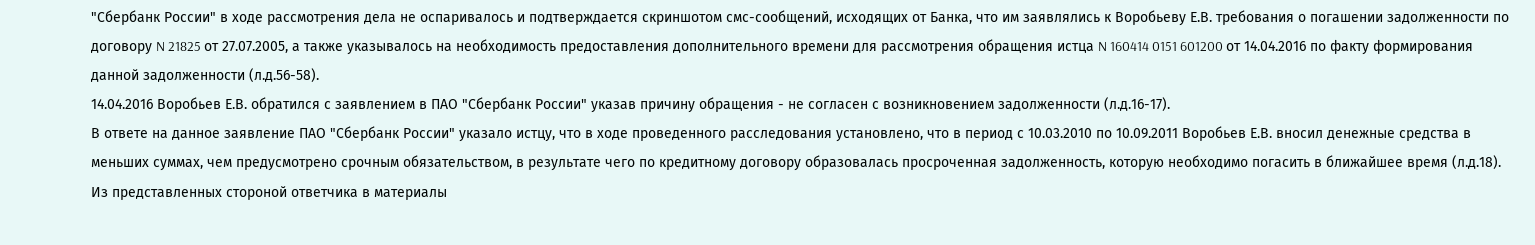"Сбербанк России" в ходе рассмотрения дела не оспаривалось и подтверждается скриншотом смс-сообщений, исходящих от Банка, что им заявлялись к Воробьеву Е.В. требования о погашении задолженности по договору N 21825 от 27.07.2005, а также указывалось на необходимость предоставления дополнительного времени для рассмотрения обращения истца N 160414 0151 601200 от 14.04.2016 по факту формирования данной задолженности (л.д.56-58).
14.04.2016 Воробьев Е.В. обратился с заявлением в ПАО "Сбербанк России" указав причину обращения - не согласен с возникновением задолженности (л.д.16-17).
В ответе на данное заявление ПАО "Сбербанк России" указало истцу, что в ходе проведенного расследования установлено, что в период с 10.03.2010 по 10.09.2011 Воробьев Е.В. вносил денежные средства в меньших суммах, чем предусмотрено срочным обязательством, в результате чего по кредитному договору образовалась просроченная задолженность, которую необходимо погасить в ближайшее время (л.д.18).
Из представленных стороной ответчика в материалы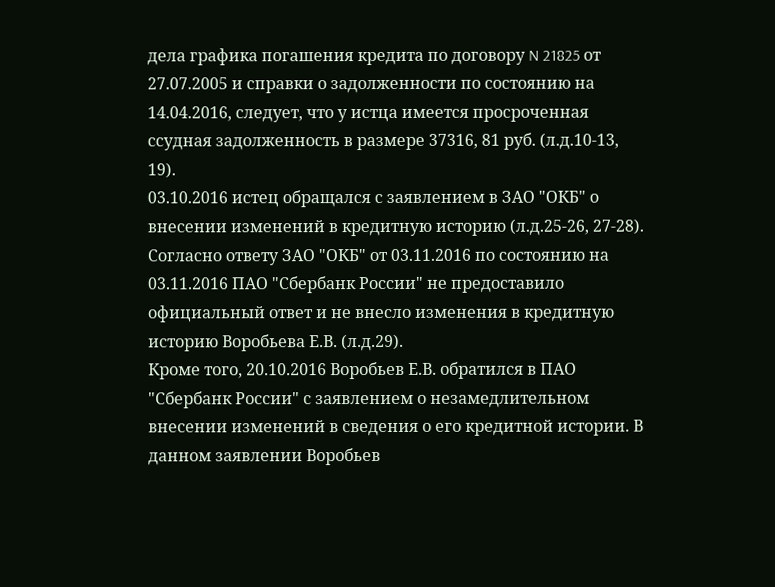дела графика погашения кредита по договору N 21825 от 27.07.2005 и справки о задолженности по состоянию на 14.04.2016, следует, что у истца имеется просроченная ссудная задолженность в размере 37316, 81 руб. (л.д.10-13, 19).
03.10.2016 истец обращался с заявлением в ЗАО "ОКБ" о внесении изменений в кредитную историю (л.д.25-26, 27-28).
Согласно ответу ЗАО "ОКБ" от 03.11.2016 по состоянию на 03.11.2016 ПАО "Сбербанк России" не предоставило официальный ответ и не внесло изменения в кредитную историю Воробьева Е.В. (л.д.29).
Кроме того, 20.10.2016 Воробьев Е.В. обратился в ПАО "Сбербанк России" с заявлением о незамедлительном внесении изменений в сведения о его кредитной истории. В данном заявлении Воробьев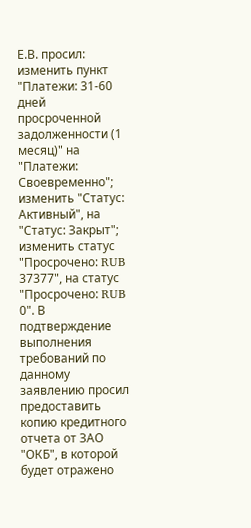Е.В. просил: изменить пункт "Платежи: 31-60 дней просроченной задолженности (1 месяц)" на "Платежи: Своевременно"; изменить "Статус: Активный", на "Статус: Закрыт"; изменить статус "Просрочено: RUB 37377", на статус "Просрочено: RUB 0". В подтверждение выполнения требований по данному заявлению просил предоставить копию кредитного отчета от ЗАО "ОКБ", в которой будет отражено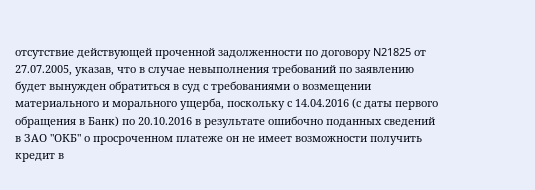отсутствие действующей проченной задолженности по договору N21825 от 27.07.2005, указав, что в случае невыполнения требований по заявлению будет вынужден обратиться в суд с требованиями о возмещении материального и морального ущерба, поскольку с 14.04.2016 (с даты первого обращения в Банк) по 20.10.2016 в результате ошибочно поданных сведений в ЗАО "ОКБ" о просроченном платеже он не имеет возможности получить кредит в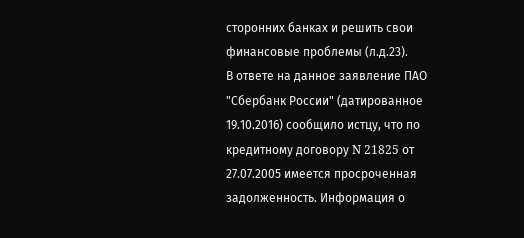сторонних банках и решить свои финансовые проблемы (л.д.23).
В ответе на данное заявление ПАО "Сбербанк России" (датированное 19.10.2016) сообщило истцу, что по кредитному договору N 21825 от 27.07.2005 имеется просроченная задолженность. Информация о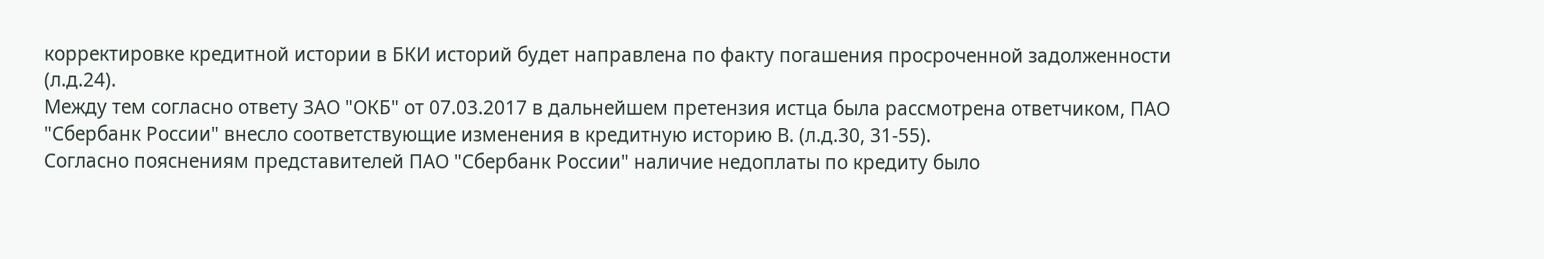корректировке кредитной истории в БКИ историй будет направлена по факту погашения просроченной задолженности (л.д.24).
Между тем согласно ответу ЗАО "ОКБ" от 07.03.2017 в дальнейшем претензия истца была рассмотрена ответчиком, ПАО "Сбербанк России" внесло соответствующие изменения в кредитную историю В. (л.д.30, 31-55).
Согласно пояснениям представителей ПАО "Сбербанк России" наличие недоплаты по кредиту было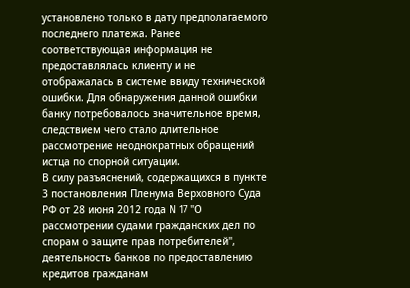установлено только в дату предполагаемого последнего платежа. Ранее соответствующая информация не предоставлялась клиенту и не отображалась в системе ввиду технической ошибки. Для обнаружения данной ошибки банку потребовалось значительное время, следствием чего стало длительное рассмотрение неоднократных обращений истца по спорной ситуации.
В силу разъяснений, содержащихся в пункте 3 постановления Пленума Верховного Суда РФ от 28 июня 2012 года N 17 "О рассмотрении судами гражданских дел по спорам о защите прав потребителей", деятельность банков по предоставлению кредитов гражданам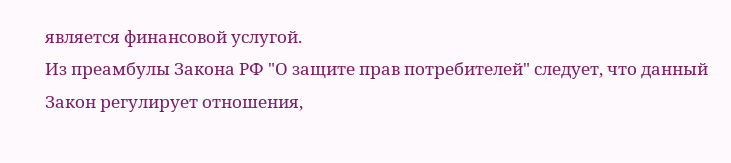является финансовой услугой.
Из преамбулы Закона РФ "О защите прав потребителей" следует, что данный Закон регулирует отношения,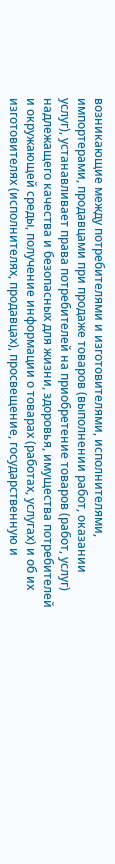возникающие между потребителями и изготовителями, исполнителями, импортерами, продавцами при продаже товаров (выполнении работ, оказании услуг), устанавливает права потребителей на приобретение товаров (работ, услуг) надлежащего качества и безопасных для жизни, здоровья, имущества потребителей и окружающей среды, получение информации о товарах (работах, услугах) и об их изготовителях (исполнителях, продавцах), просвещение, государственную и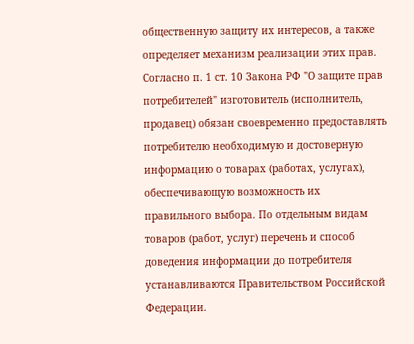общественную защиту их интересов, а также определяет механизм реализации этих прав.
Согласно п. 1 ст. 10 Закона РФ "О защите прав потребителей" изготовитель (исполнитель, продавец) обязан своевременно предоставлять потребителю необходимую и достоверную информацию о товарах (работах, услугах), обеспечивающую возможность их правильного выбора. По отдельным видам товаров (работ, услуг) перечень и способ доведения информации до потребителя устанавливаются Правительством Российской Федерации.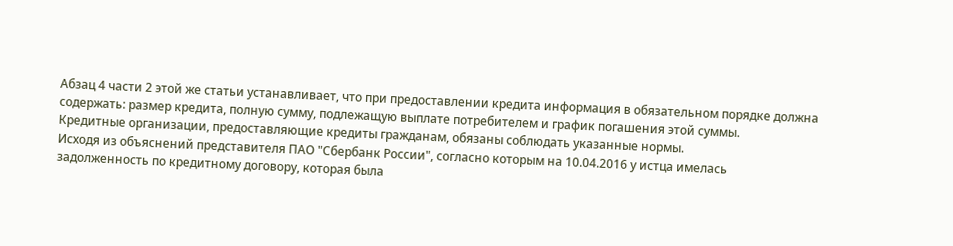Абзац 4 части 2 этой же статьи устанавливает, что при предоставлении кредита информация в обязательном порядке должна содержать: размер кредита, полную сумму, подлежащую выплате потребителем и график погашения этой суммы.
Кредитные организации, предоставляющие кредиты гражданам, обязаны соблюдать указанные нормы.
Исходя из объяснений представителя ПАО "Сбербанк России", согласно которым на 10.04.2016 у истца имелась задолженность по кредитному договору, которая была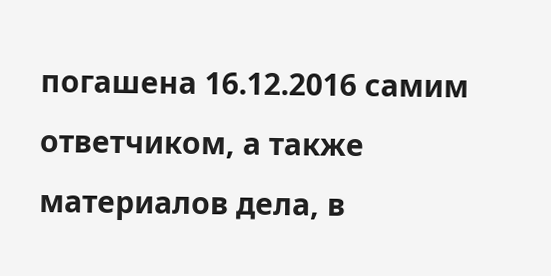погашена 16.12.2016 самим ответчиком, а также материалов дела, в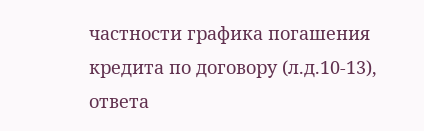частности графика погашения кредита по договору (л.д.10-13), ответа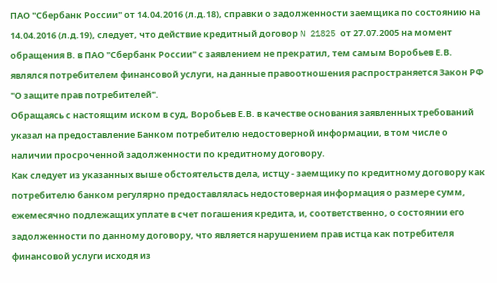ПАО "Сбербанк России" от 14.04.2016 (л.д.18), справки о задолженности заемщика по состоянию на 14.04.2016 (л.д.19), следует, что действие кредитный договор N 21825 от 27.07.2005 на момент обращения В. в ПАО "Сбербанк России" с заявлением не прекратил, тем самым Воробьев Е.В. являлся потребителем финансовой услуги, на данные правоотношения распространяется Закон РФ "О защите прав потребителей".
Обращаясь с настоящим иском в суд, Воробьев Е.В. в качестве основания заявленных требований указал на предоставление Банком потребителю недостоверной информации, в том числе о наличии просроченной задолженности по кредитному договору.
Как следует из указанных выше обстоятельств дела, истцу - заемщику по кредитному договору как потребителю банком регулярно предоставлялась недостоверная информация о размере сумм, ежемесячно подлежащих уплате в счет погашения кредита, и, соответственно, о состоянии его задолженности по данному договору, что является нарушением прав истца как потребителя финансовой услуги исходя из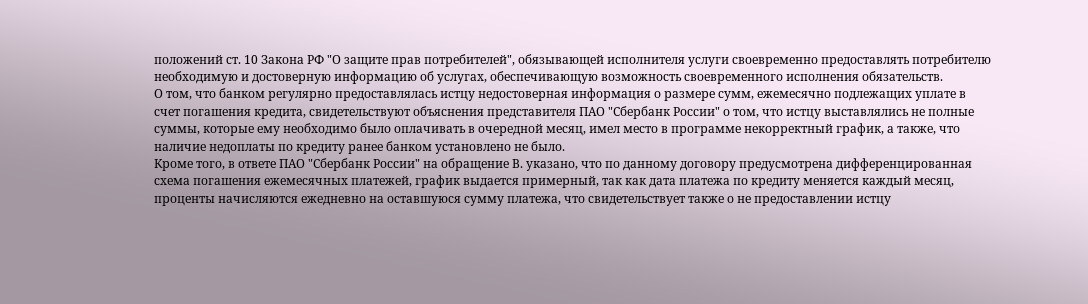положений ст. 10 Закона РФ "О защите прав потребителей", обязывающей исполнителя услуги своевременно предоставлять потребителю необходимую и достоверную информацию об услугах, обеспечивающую возможность своевременного исполнения обязательств.
О том, что банком регулярно предоставлялась истцу недостоверная информация о размере сумм, ежемесячно подлежащих уплате в счет погашения кредита, свидетельствуют объяснения представителя ПАО "Сбербанк России" о том, что истцу выставлялись не полные суммы, которые ему необходимо было оплачивать в очередной месяц, имел место в программе некорректный график, а также, что наличие недоплаты по кредиту ранее банком установлено не было.
Кроме того, в ответе ПАО "Сбербанк России" на обращение В. указано, что по данному договору предусмотрена дифференцированная схема погашения ежемесячных платежей, график выдается примерный, так как дата платежа по кредиту меняется каждый месяц, проценты начисляются ежедневно на оставшуюся сумму платежа, что свидетельствует также о не предоставлении истцу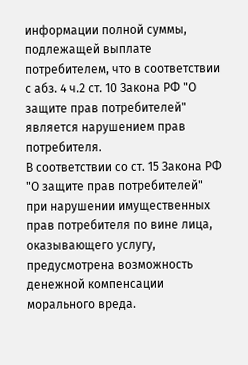информации полной суммы, подлежащей выплате потребителем, что в соответствии с абз. 4 ч.2 ст. 10 Закона РФ "О защите прав потребителей" является нарушением прав потребителя.
В соответствии со ст. 15 Закона РФ "О защите прав потребителей" при нарушении имущественных прав потребителя по вине лица, оказывающего услугу, предусмотрена возможность денежной компенсации морального вреда.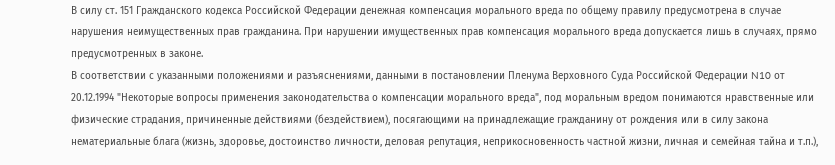В силу ст. 151 Гражданского кодекса Российской Федерации денежная компенсация морального вреда по общему правилу предусмотрена в случае нарушения неимущественных прав гражданина. При нарушении имущественных прав компенсация морального вреда допускается лишь в случаях, прямо предусмотренных в законе.
В соответствии с указанными положениями и разъяснениями, данными в постановлении Пленума Верховного Суда Российской Федерации N10 от 20.12.1994 "Некоторые вопросы применения законодательства о компенсации морального вреда", под моральным вредом понимаются нравственные или физические страдания, причиненные действиями (бездействием), посягающими на принадлежащие гражданину от рождения или в силу закона нематериальные блага (жизнь, здоровье, достоинство личности, деловая репутация, неприкосновенность частной жизни, личная и семейная тайна и т.п.),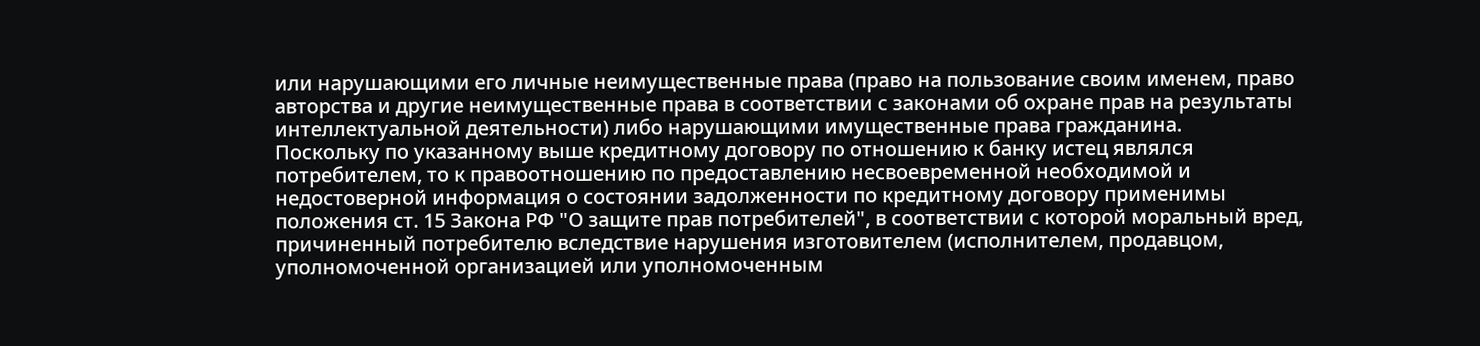или нарушающими его личные неимущественные права (право на пользование своим именем, право авторства и другие неимущественные права в соответствии с законами об охране прав на результаты интеллектуальной деятельности) либо нарушающими имущественные права гражданина.
Поскольку по указанному выше кредитному договору по отношению к банку истец являлся потребителем, то к правоотношению по предоставлению несвоевременной необходимой и недостоверной информация о состоянии задолженности по кредитному договору применимы положения ст. 15 Закона РФ "О защите прав потребителей", в соответствии с которой моральный вред, причиненный потребителю вследствие нарушения изготовителем (исполнителем, продавцом, уполномоченной организацией или уполномоченным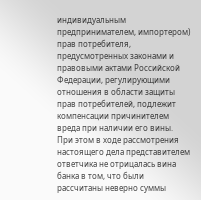индивидуальным предпринимателем, импортером) прав потребителя, предусмотренных законами и правовыми актами Российской Федерации, регулирующими отношения в области защиты прав потребителей, подлежит компенсации причинителем вреда при наличии его вины.
При этом в ходе рассмотрения настоящего дела представителем ответчика не отрицалась вина банка в том, что были рассчитаны неверно суммы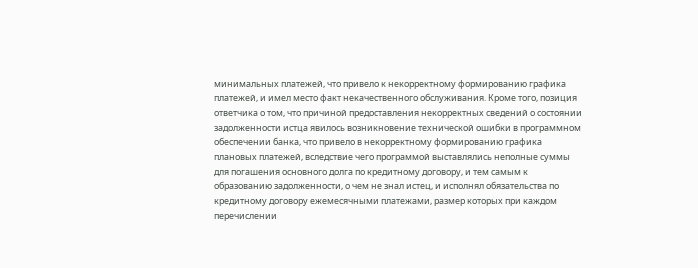минимальных платежей, что привело к некорректному формированию графика платежей, и имел место факт некачественного обслуживания. Кроме того, позиция ответчика о том, что причиной предоставления некорректных сведений о состоянии задолженности истца явилось возникновение технической ошибки в программном обеспечении банка, что привело в некорректному формированию графика плановых платежей, вследствие чего программой выставлялись неполные суммы для погашения основного долга по кредитному договору, и тем самым к образованию задолженности, о чем не знал истец, и исполнял обязательства по кредитному договору ежемесячными платежами, размер которых при каждом перечислении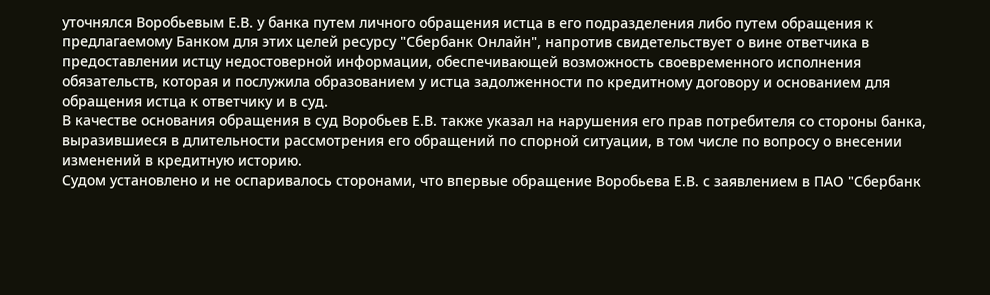уточнялся Воробьевым Е.В. у банка путем личного обращения истца в его подразделения либо путем обращения к предлагаемому Банком для этих целей ресурсу "Сбербанк Онлайн", напротив свидетельствует о вине ответчика в предоставлении истцу недостоверной информации, обеспечивающей возможность своевременного исполнения обязательств, которая и послужила образованием у истца задолженности по кредитному договору и основанием для обращения истца к ответчику и в суд.
В качестве основания обращения в суд Воробьев Е.В. также указал на нарушения его прав потребителя со стороны банка, выразившиеся в длительности рассмотрения его обращений по спорной ситуации, в том числе по вопросу о внесении изменений в кредитную историю.
Судом установлено и не оспаривалось сторонами, что впервые обращение Воробьева Е.В. с заявлением в ПАО "Сбербанк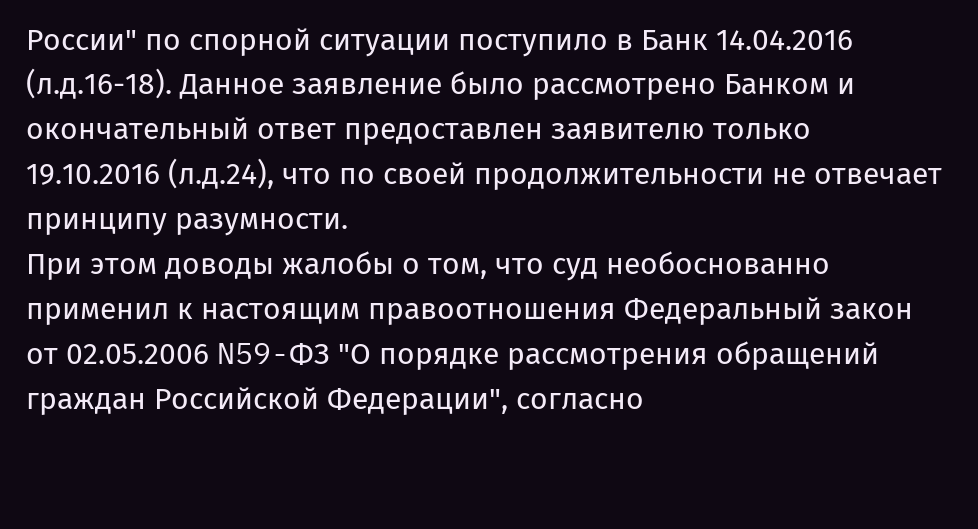России" по спорной ситуации поступило в Банк 14.04.2016 (л.д.16-18). Данное заявление было рассмотрено Банком и окончательный ответ предоставлен заявителю только 19.10.2016 (л.д.24), что по своей продолжительности не отвечает принципу разумности.
При этом доводы жалобы о том, что суд необоснованно применил к настоящим правоотношения Федеральный закон от 02.05.2006 N59-ФЗ "О порядке рассмотрения обращений граждан Российской Федерации", согласно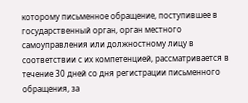которому письменное обращение, поступившее в государственный орган, орган местного самоуправления или должностному лицу в соответствии с их компетенцией, рассматривается в течение 30 дней со дня регистрации письменного обращения, за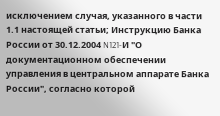исключением случая, указанного в части 1.1 настоящей статьи; Инструкцию Банка России от 30.12.2004 N121-И "О документационном обеспечении управления в центральном аппарате Банка России", согласно которой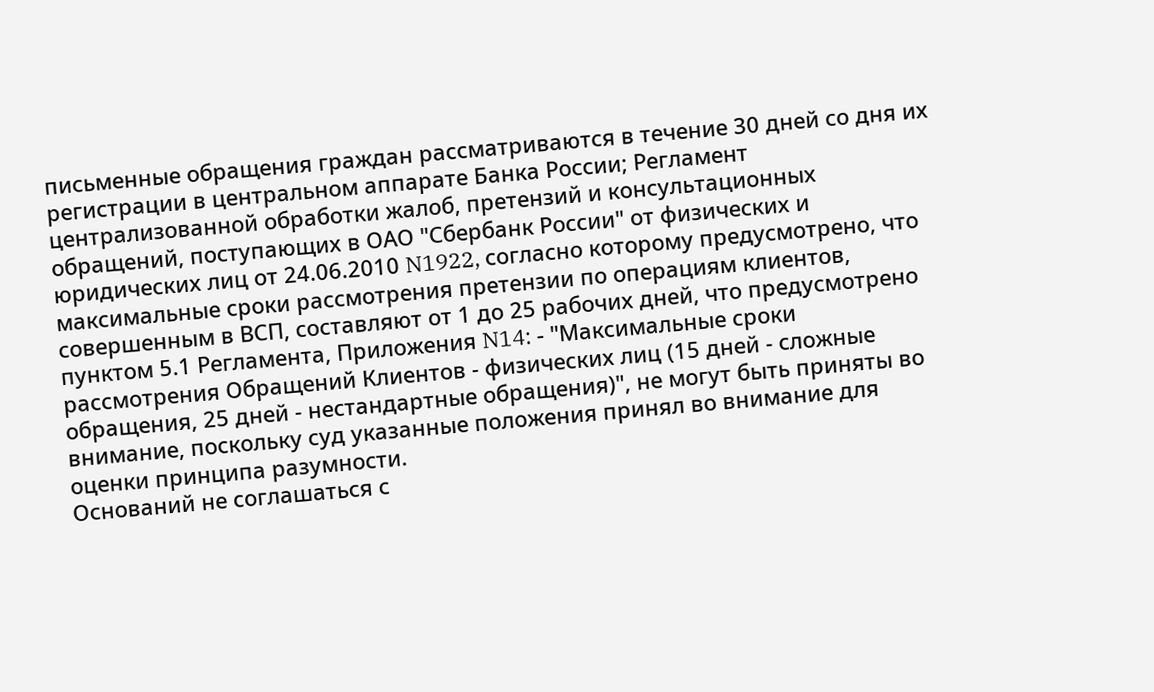письменные обращения граждан рассматриваются в течение 30 дней со дня их регистрации в центральном аппарате Банка России; Регламент централизованной обработки жалоб, претензий и консультационных обращений, поступающих в ОАО "Сбербанк России" от физических и юридических лиц от 24.06.2010 N1922, согласно которому предусмотрено, что максимальные сроки рассмотрения претензии по операциям клиентов, совершенным в ВСП, составляют от 1 до 25 рабочих дней, что предусмотрено пунктом 5.1 Регламента, Приложения N14: - "Максимальные сроки рассмотрения Обращений Клиентов - физических лиц (15 дней - сложные обращения, 25 дней - нестандартные обращения)", не могут быть приняты во внимание, поскольку суд указанные положения принял во внимание для оценки принципа разумности.
Оснований не соглашаться с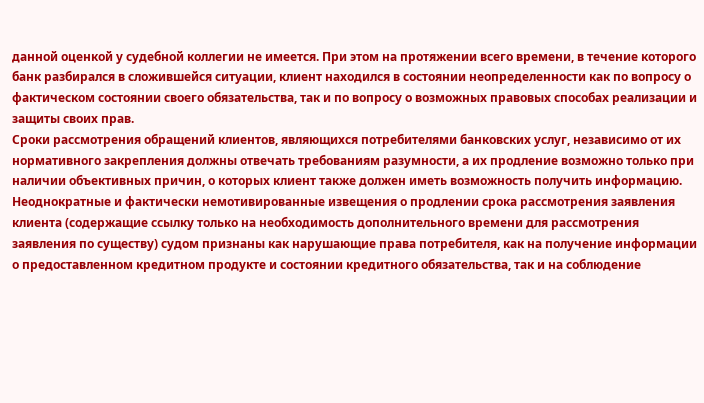данной оценкой у судебной коллегии не имеется. При этом на протяжении всего времени, в течение которого банк разбирался в сложившейся ситуации, клиент находился в состоянии неопределенности как по вопросу о фактическом состоянии своего обязательства, так и по вопросу о возможных правовых способах реализации и защиты своих прав.
Сроки рассмотрения обращений клиентов, являющихся потребителями банковских услуг, независимо от их нормативного закрепления должны отвечать требованиям разумности, а их продление возможно только при наличии объективных причин, о которых клиент также должен иметь возможность получить информацию. Неоднократные и фактически немотивированные извещения о продлении срока рассмотрения заявления клиента (содержащие ссылку только на необходимость дополнительного времени для рассмотрения заявления по существу) судом признаны как нарушающие права потребителя, как на получение информации о предоставленном кредитном продукте и состоянии кредитного обязательства, так и на соблюдение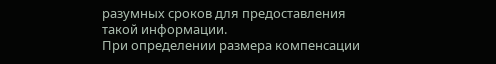разумных сроков для предоставления такой информации.
При определении размера компенсации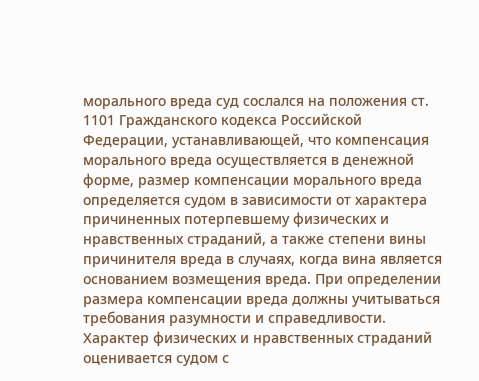морального вреда суд сослался на положения ст. 1101 Гражданского кодекса Российской Федерации, устанавливающей, что компенсация морального вреда осуществляется в денежной форме, размер компенсации морального вреда определяется судом в зависимости от характера причиненных потерпевшему физических и нравственных страданий, а также степени вины причинителя вреда в случаях, когда вина является основанием возмещения вреда. При определении размера компенсации вреда должны учитываться требования разумности и справедливости. Характер физических и нравственных страданий оценивается судом с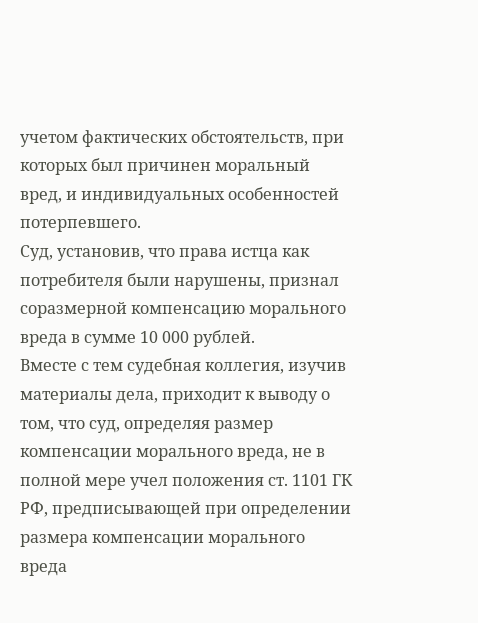учетом фактических обстоятельств, при которых был причинен моральный вред, и индивидуальных особенностей потерпевшего.
Суд, установив, что права истца как потребителя были нарушены, признал соразмерной компенсацию морального вреда в сумме 10 000 рублей.
Вместе с тем судебная коллегия, изучив материалы дела, приходит к выводу о том, что суд, определяя размер компенсации морального вреда, не в полной мере учел положения ст. 1101 ГК РФ, предписывающей при определении размера компенсации морального вреда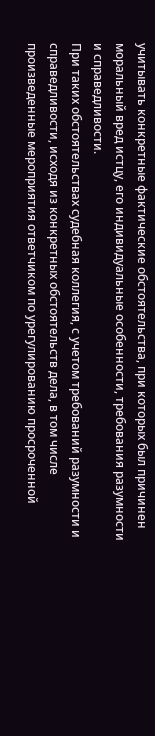учитывать конкретные фактические обстоятельства, при которых был причинен моральный вред истцу, его индивидуальные особенности, требования разумности и справедливости.
При таких обстоятельствах судебная коллегия, с учетом требований разумности и справедливости, исходя из конкретных обстоятельств дела, в том числе произведенные мероприятия ответчиком по урегулированию просроченной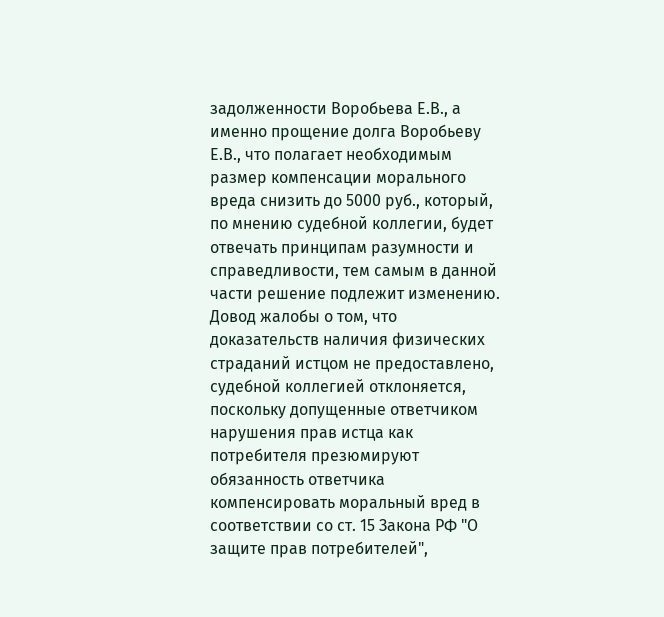задолженности Воробьева Е.В., а именно прощение долга Воробьеву Е.В., что полагает необходимым размер компенсации морального вреда снизить до 5000 руб., который, по мнению судебной коллегии, будет отвечать принципам разумности и справедливости, тем самым в данной части решение подлежит изменению.
Довод жалобы о том, что доказательств наличия физических страданий истцом не предоставлено, судебной коллегией отклоняется, поскольку допущенные ответчиком нарушения прав истца как потребителя презюмируют обязанность ответчика компенсировать моральный вред в соответствии со ст. 15 Закона РФ "О защите прав потребителей",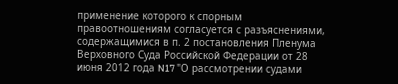применение которого к спорным правоотношениям согласуется с разъяснениями, содержащимися в п. 2 постановления Пленума Верховного Суда Российской Федерации от 28 июня 2012 года N17 "О рассмотрении судами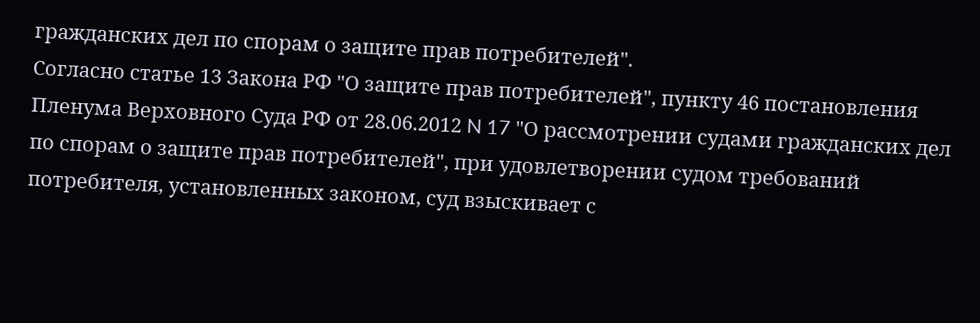гражданских дел по спорам о защите прав потребителей".
Согласно статье 13 Закона РФ "О защите прав потребителей", пункту 46 постановления Пленума Верховного Суда РФ от 28.06.2012 N 17 "О рассмотрении судами гражданских дел по спорам о защите прав потребителей", при удовлетворении судом требований потребителя, установленных законом, суд взыскивает с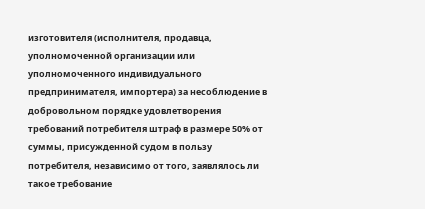изготовителя (исполнителя, продавца, уполномоченной организации или уполномоченного индивидуального предпринимателя, импортера) за несоблюдение в добровольном порядке удовлетворения требований потребителя штраф в размере 50% от суммы, присужденной судом в пользу потребителя, независимо от того, заявлялось ли такое требование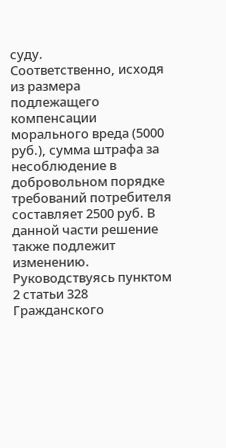суду.
Соответственно, исходя из размера подлежащего компенсации морального вреда (5000 руб.), сумма штрафа за несоблюдение в добровольном порядке требований потребителя составляет 2500 руб. В данной части решение также подлежит изменению.
Руководствуясь пунктом 2 статьи 328 Гражданского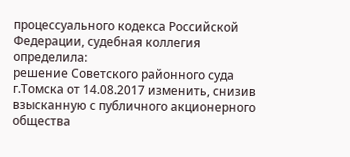процессуального кодекса Российской Федерации, судебная коллегия
определила:
решение Советского районного суда г.Томска от 14.08.2017 изменить, снизив взысканную с публичного акционерного общества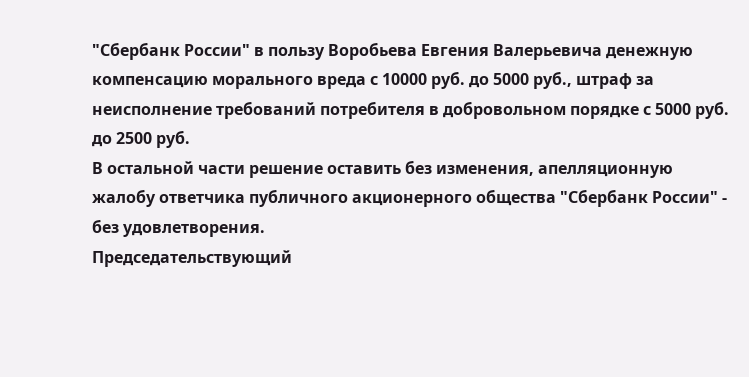"Сбербанк России" в пользу Воробьева Евгения Валерьевича денежную компенсацию морального вреда с 10000 руб. до 5000 руб., штраф за неисполнение требований потребителя в добровольном порядке с 5000 руб. до 2500 руб.
В остальной части решение оставить без изменения, апелляционную жалобу ответчика публичного акционерного общества "Сбербанк России" - без удовлетворения.
Председательствующий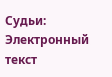Судьи:
Электронный текст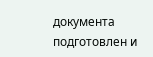документа
подготовлен и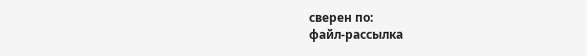сверен по:
файл-рассылка